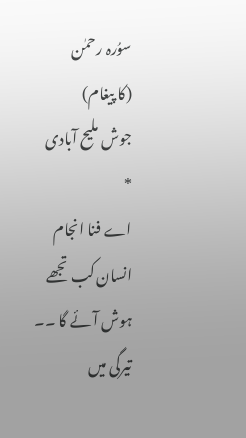سوُرہ رحمٰن
(کا پیغام)
جوش ملیح آبادی
*
اے فنا انجام انسان کب تجھے ہوش آئے گا ۔۔ تیرگی میں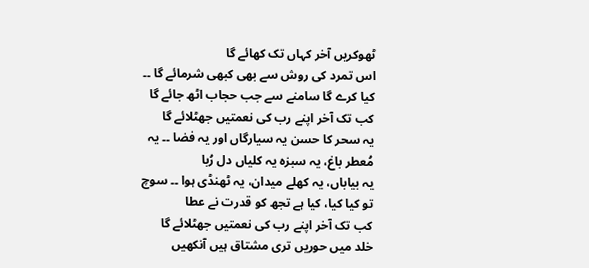ٹھوکریں آخر کہاں تک کھائے گا
اس تمرد کی روش سے بھی کبھی شرمائے گا ۔۔ کیا کرے گا سامنے سے جب حجاب اٹھ جائے گا
کب تک آخر اپنے رب کی نعمتیں جھٹلائے گا
یہ سحر کا حسن یہ سیارگاں اور یہ فضا ۔۔ یہ مُعطر باغ، یہ سبزہ یہ کلیاں دل رُبا
یہ بیاباں، یہ کھلے میدان، یہ ٹھنڈی ہوا ۔۔ سوچ تو کیا کیا، کیا ہے تجھ کو قدرت نے عطا
کب تک آخر اپنے رب کی نعمتیں جھٹلائے گا
خلد میں حوریں تری مشتاق ہیں آنکھیں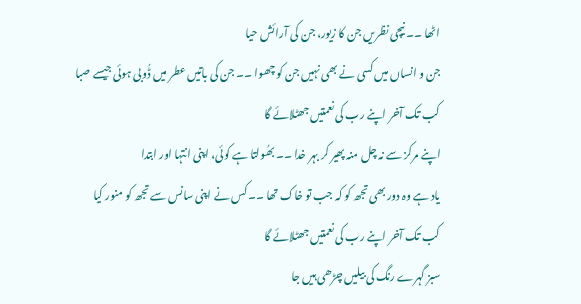اٹھا ۔۔ نیچی نظریں جن کا زیور، جن کی آرائش حیا
جن و انساں میں کسی نے بھی نہیں جن کو چھوا ۔۔ جن کی باتیں عطر میں ڈُوبی ہوئی جیسے صبا
کب تک آخر اپنے رب کی نعمتیں جھٹلائے گا
اپنے مرکز سے نہ چل منہ پھیر کر بہر خدا ۔۔ بھُولتا ہے کوئی، اپنی انتہا اور ابتدا
یاد ہے وہ دور بھی تجھ کو کہ جب تو خاک تھا ۔۔ کس نے اپنی سانس سے تجھ کو منور کیا
کب تک آخر اپنے رب کی نعمتیں جھٹلائے گا
سبز گہرے رنگ کی بیلیں چڑھی ہیں جا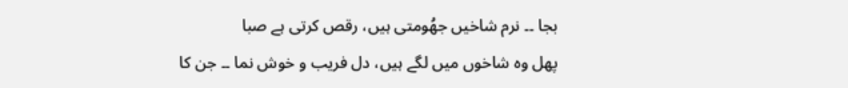بجا ۔۔ نرم شاخیں جھُومتی ہیں، رقص کرتی ہے صبا
پھل وہ شاخوں میں لگے ہیں، دل فریب و خوش نما ۔۔ جن کا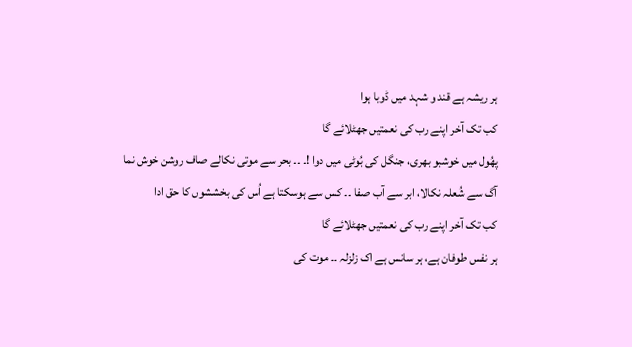ہر ریشہ ہے قند و شہد میں ڈوبا ہوا
کب تک آخر اپنے رب کی نعمتیں جھٹلائے گا
پھُول میں خوشبو بھری، جنگل کی بُوٹی میں دوا !۔ ۔۔ بحر سے موتی نکالے صاف روشن خوش نما
آگ سے شُعلہ نکالا، ابر سے آب صفا ۔۔ کس سے ہوسکتا ہے اُس کی بخششوں کا حق ادا
کب تک آخر اپنے رب کی نعمتیں جھٹلائے گا
ہر نفس طوفان ہے، ہر سانس ہے اک زلزلہ ۔۔ موت کی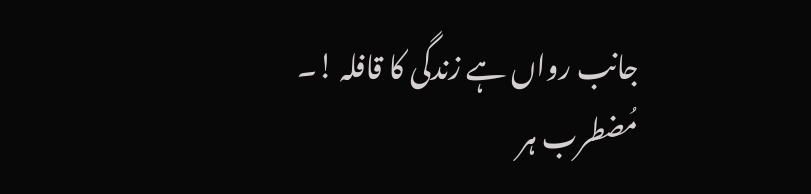جانب رواں ہے زندگی کا قافلہ !۔
مُضطرب ہر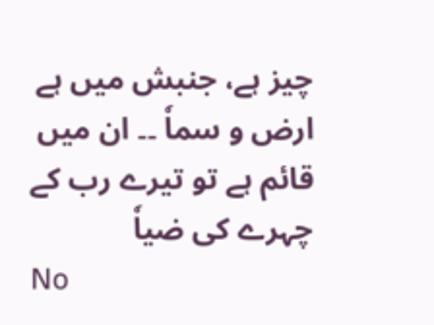چیز ہے، جنبش میں ہے ارض و سماٗ ۔۔ ان میں قائم ہے تو تیرے رب کے چہرے کی ضیاٗ
No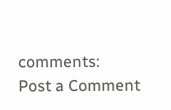comments:
Post a Comment